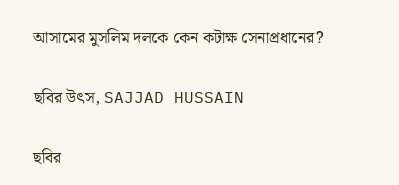আসামের মুসলিম দলকে কেন কটাক্ষ সেনাপ্রধানের?

ছবির উৎস, SAJJAD HUSSAIN

ছবির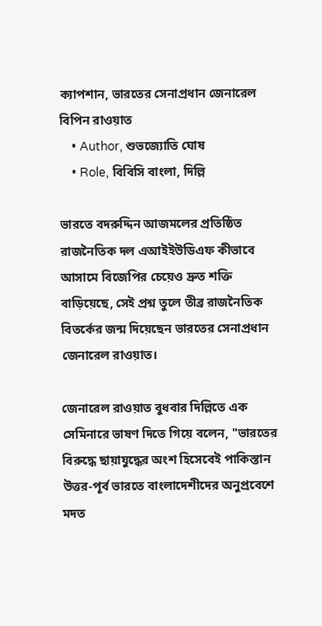ক্যাপশান, ভারতের সেনাপ্রধান জেনারেল বিপিন রাওয়াত
    • Author, শুভজ্যোতি ঘোষ
    • Role, বিবিসি বাংলা, দিল্লি

ভারতে বদরুদ্দিন আজমলের প্রতিষ্ঠিত রাজনৈতিক দল এআইইউডিএফ কীভাবে আসামে বিজেপির চেয়েও দ্রুত শক্তি বাড়িয়েছে, সেই প্রশ্ন তুলে তীব্র রাজনৈতিক বিতর্কের জন্ম দিয়েছেন ভারতের সেনাপ্রধান জেনারেল রাওয়াত।

জেনারেল রাওয়াত বুধবার দিল্লিতে এক সেমিনারে ভাষণ দিতে গিয়ে বলেন, "ভারতের বিরুদ্ধে ছায়াযুদ্ধের অংশ হিসেবেই পাকিস্তান উত্তর-পূর্ব ভারতে বাংলাদেশীদের অনুপ্রবেশে মদত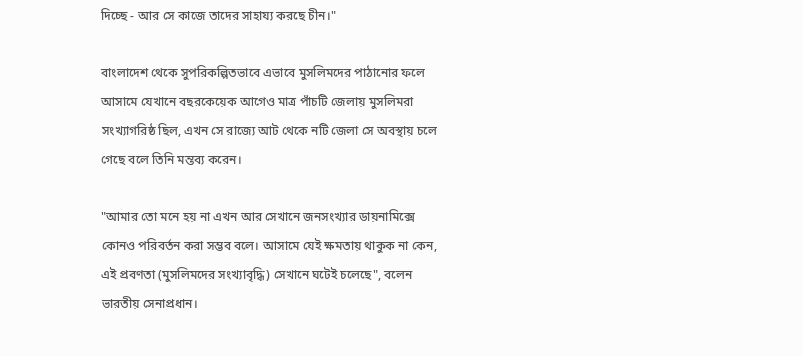দিচ্ছে - আর সে কাজে তাদের সাহায্য করছে চীন।"

বাংলাদেশ থেকে সুপরিকল্পিতভাবে এভাবে মুসলিমদের পাঠানোর ফলে আসামে যেখানে বছরকেয়েক আগেও মাত্র পাঁচটি জেলায় মুসলিমরা সংখ্যাগরিষ্ঠ ছিল, এখন সে রাজ্যে আট থেকে নটি জেলা সে অবস্থায় চলে গেছে বলে তিনি মন্তব্য করেন।

"আমার তো মনে হয় না এখন আর সেখানে জনসংখ্যার ডায়নামিক্সে কোনও পরিবর্তন করা সম্ভব বলে। আসামে যেই ক্ষমতায় থাকুক না কেন, এই প্রবণতা (মুসলিমদের সংখ্যাবৃদ্ধি) সেখানে ঘটেই চলেছে", বলেন ভারতীয় সেনাপ্রধান।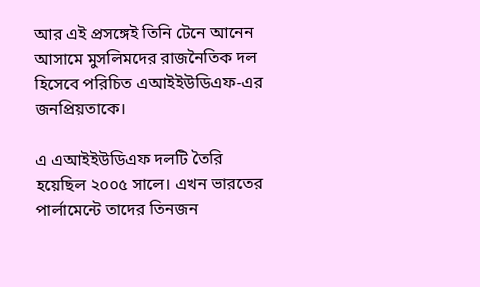আর এই প্রসঙ্গেই তিনি টেনে আনেন আসামে মুসলিমদের রাজনৈতিক দল হিসেবে পরিচিত এআইইউডিএফ-এর জনপ্রিয়তাকে।

এ এআইইউডিএফ দলটি তৈরি হয়েছিল ২০০৫ সালে। এখন ভারতের পার্লামেন্টে তাদের তিনজন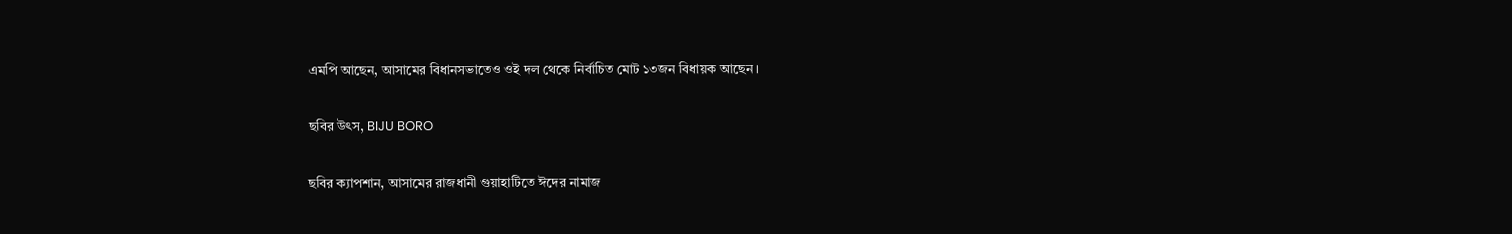এমপি আছেন, আসামের বিধানসভাতেও ওই দল থেকে নির্বাচিত মোট ১৩জন বিধায়ক আছেন।

ছবির উৎস, BIJU BORO

ছবির ক্যাপশান, আসামের রাজধানী গুয়াহাটিতে ঈদের নামাজ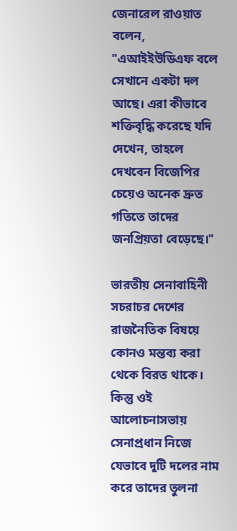জেনারেল রাওয়াত বলেন, "এআইইউডিএফ বলে সেখানে একটা দল আছে। এরা কীভাবে শক্তিবৃদ্ধি করেছে যদি দেখেন, তাহলে দেখবেন বিজেপির চেয়েও অনেক দ্রুত গতিতে তাদের জনপ্রিয়তা বেড়েছে।"

ভারতীয় সেনাবাহিনী সচরাচর দেশের রাজনৈতিক বিষয়ে কোনও মন্তব্য করা থেকে বিরত থাকে। কিন্তু ওই আলোচনাসভায় সেনাপ্রধান নিজে যেভাবে দুটি দলের নাম করে তাদের তুলনা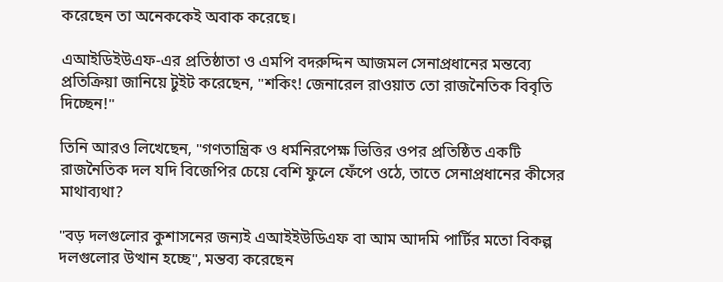করেছেন তা অনেককেই অবাক করেছে।

এআইডিইউএফ-এর প্রতিষ্ঠাতা ও এমপি বদরুদ্দিন আজমল সেনাপ্রধানের মন্তব্যে প্রতিক্রিয়া জানিয়ে টুইট করেছেন, "শকিং! জেনারেল রাওয়াত তো রাজনৈতিক বিবৃতি দিচ্ছেন!"

তিনি আরও লিখেছেন, "গণতান্ত্রিক ও ধর্মনিরপেক্ষ ভিত্তির ওপর প্রতিষ্ঠিত একটি রাজনৈতিক দল যদি বিজেপির চেয়ে বেশি ফুলে ফেঁপে ওঠে, তাতে সেনাপ্রধানের কীসের মাথাব্যথা?

"বড় দলগুলোর কুশাসনের জন্যই এআইইউডিএফ বা আম আদমি পার্টির মতো বিকল্প দলগুলোর উত্থান হচ্ছে", মন্তব্য করেছেন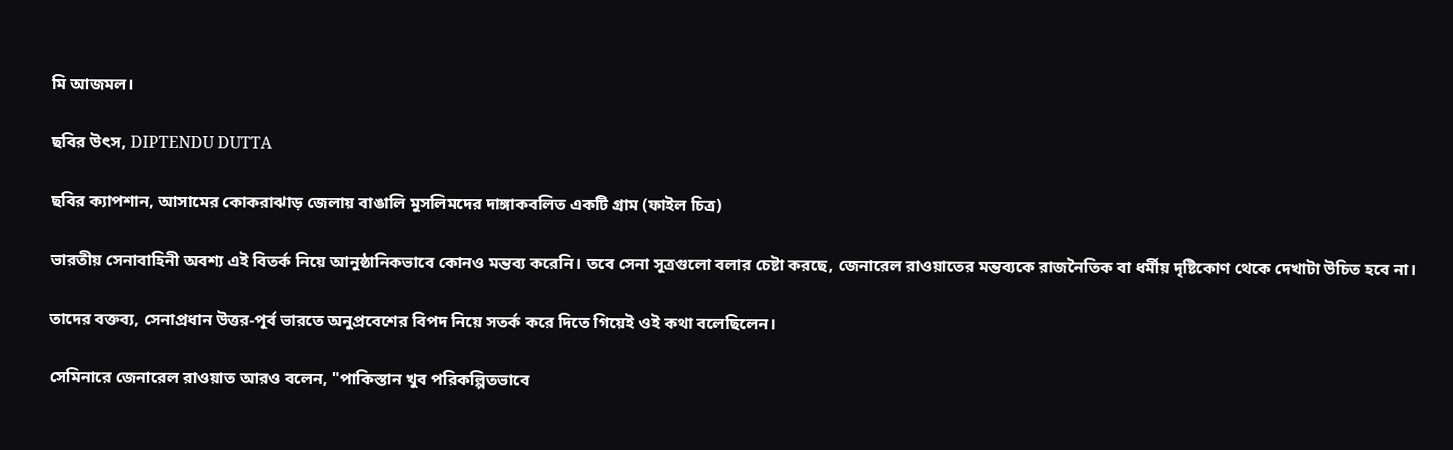মি আজমল।

ছবির উৎস, DIPTENDU DUTTA

ছবির ক্যাপশান, আসামের কোকরাঝাড় জেলায় বাঙালি মুসলিমদের দাঙ্গাকবলিত একটি গ্রাম (ফাইল চিত্র)

ভারতীয় সেনাবাহিনী অবশ্য এই বিতর্ক নিয়ে আনুষ্ঠানিকভাবে কোনও মন্তব্য করেনি। তবে সেনা সূত্রগুলো বলার চেষ্টা করছে, জেনারেল রাওয়াতের মন্তব্যকে রাজনৈতিক বা ধর্মীয় দৃষ্টিকোণ থেকে দেখাটা উচিত হবে না।

তাদের বক্তব্য, সেনাপ্রধান উত্তর-পূর্ব ভারতে অনুপ্রবেশের বিপদ নিয়ে সতর্ক করে দিতে গিয়েই ওই কথা বলেছিলেন।

সেমিনারে জেনারেল রাওয়াত আরও বলেন, "পাকিস্তান খুব পরিকল্পিতভাবে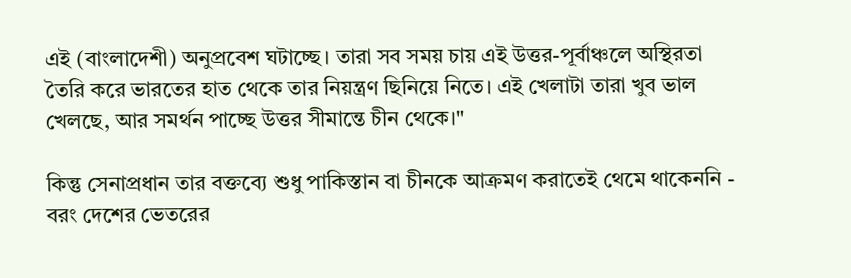এই (বাংলাদেশী) অনুপ্রবেশ ঘটাচ্ছে। তারা সব সময় চায় এই উত্তর-পূর্বাঞ্চলে অস্থিরতা তৈরি করে ভারতের হাত থেকে তার নিয়ন্ত্রণ ছিনিয়ে নিতে। এই খেলাটা তারা খুব ভাল খেলছে, আর সমর্থন পাচ্ছে উত্তর সীমান্তে চীন থেকে।"

কিন্তু সেনাপ্রধান তার বক্তব্যে শুধু পাকিস্তান বা চীনকে আক্রমণ করাতেই থেমে থাকেননি - বরং দেশের ভেতরের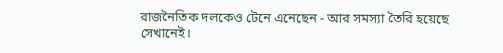রাজনৈতিক দলকেও টেনে এনেছেন - আর সমস্যা তৈরি হয়েছে সেখানেই।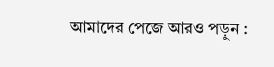আমাদের পেজে আরও পড়ুন :